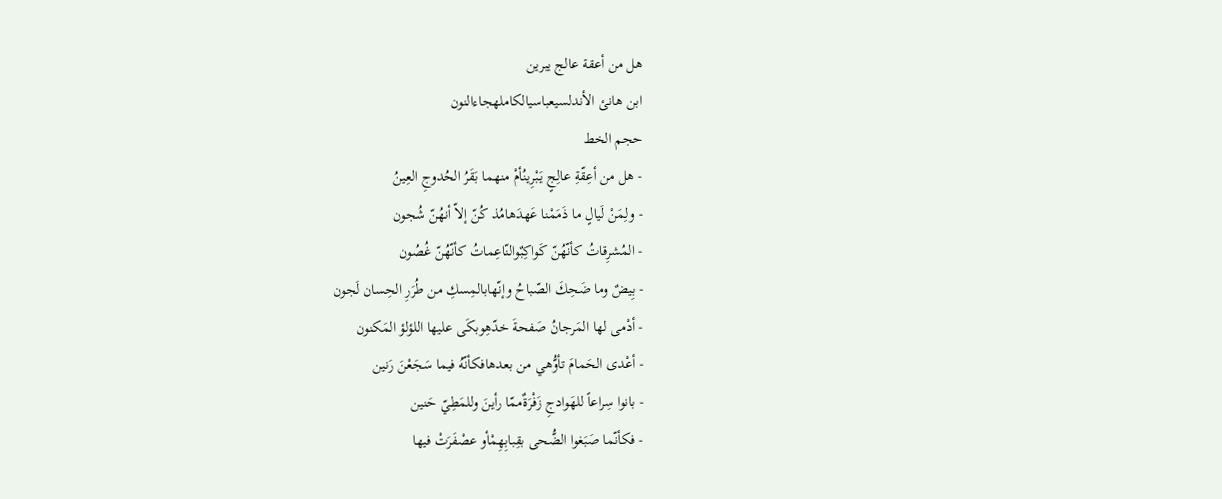هل من أعقة عالج يبرين
ابن هانئ الأندلسيعباسيالكاملهجاءالنون
حجم الخط
- هل من أعِقّةِ عالِجٍ يَبْرِينُأمْ منهما بَقَرُ الحُدوجِ العِينُ
- ولِمَنْ لَيالٍ ما ذَمَمْنا عَهدَهامُذ كُنّ إلاّ أنهُنّ شُجون
- المُشرِقاتُ كأنّهُنّ كَواكِبٌوالنّاعِماتُ كأنّهُنّ غُصُون
- بِيضٌ وما ضَحِكَ الصّباحُ وإنّهابالمِسكِ من طُرَرِ الحِسان لَجون
- أدْمى لها المَرجانُ صَفحةَ خدّهِوبكَى عليها اللؤلؤ المَكنون
- أعْدى الحَمامَ تأوُّهي من بعدهافكأنّهُ فيما سَجَعْنَ رَنين
- بانوا سِراعاً للهَوادجِ زَفْرَةٌممّا رأينَ وللمَطِيّ حَنين
- فكأنّما صَبَغوا الضُّحى بقِبابِهِمْأو عصْفَرَتْ فيها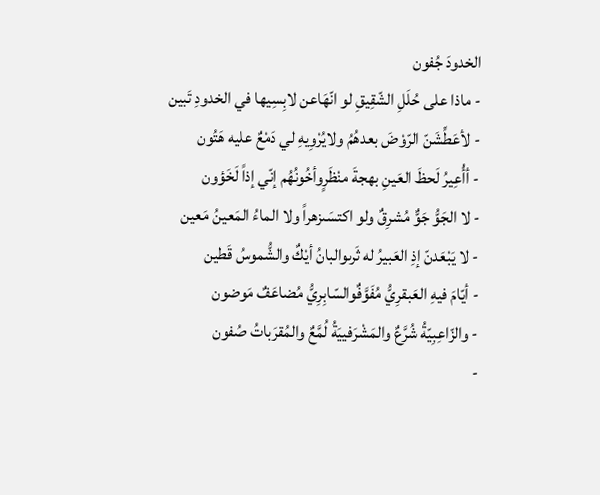الخدودَ جُفون
- ماذا على حُلَلِ الشّقِيقِ لو انّهَاعن لابِسِيها في الخدودِ تَبين
- لأعَطِّشَنّ الرّوْضَ بعدهُمُ ولايُرْوِيهِ لي دَمْعٌ عليه هَتُون
- أأُعِيرُ لَحظَ العَينِ بهجةَ منْظَرٍوأخُونُهُم إنّي إذاً لَخَؤون
- لا الجَوُّ جَوٌّ مُشرِقٌ ولو اكتسَىزهراً ولا الماءُ المَعينُ مَعين
- لا يَبْعَدنّ إذِ العَبيرُ له ثَرىوالبانُ أيْكٌ والشُّموسُ قَطين
- أيّامَ فيهِ العَبقرِيُّ مُفَوَّفٌوالسّابِرِيُّ مُضاعَفٌ مَوضون
- والزّاعِبِيّةُ شُرَّعٌ والمَشْرَفييَةُ لُمَّعٌ والمُقرَباتُ صُفون
-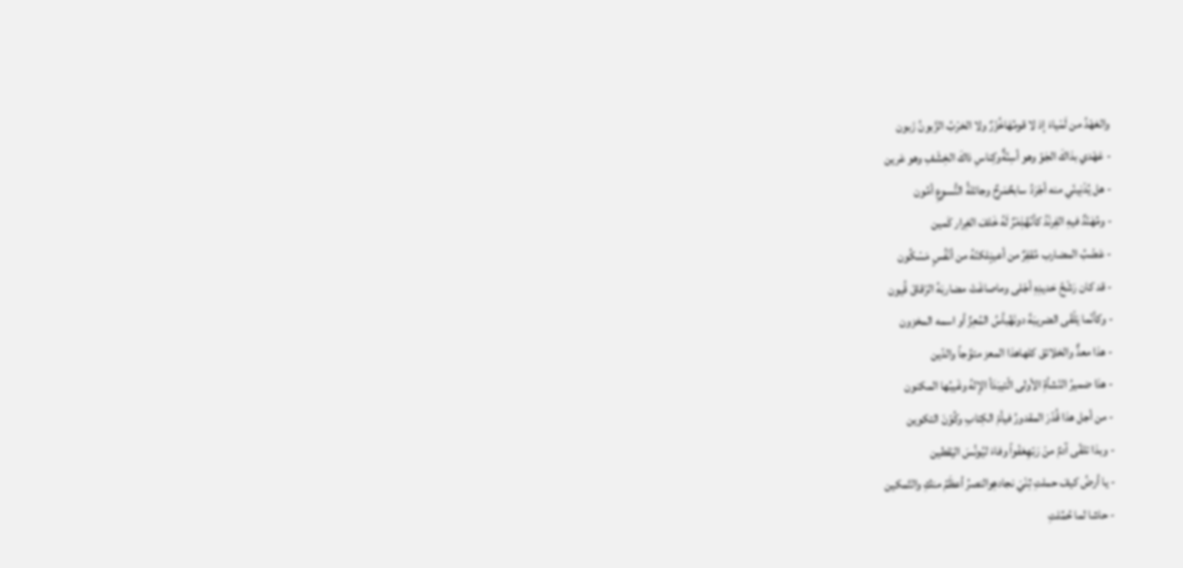والعَهْدُ من لَمْياءَ إذ لا قومُهَاخُزْرٌ ولا الحَرْبُ الزَّبونُ زَبون
- عَهْدي بذاكَ الجَوّ وهو أسِنّةٌوكِناسِ ذاكَ الخِشْفِ وهو عَرين
- هل يُدْنِينّي منه أجْرَدُ سابحٌمَرِحٌ وجائلةُ النُّسوعِ أمُون
- ومُهَنّدٌ فيهِ الفِرنْدُ كأنّهُذِمْرٌ لَهُ خَلفَ الغِرار كَمين
- عَضْبُ المضارب مُقفِرٌ من أعينٍلكنّهُ من أنْفُسٍ مَسْكُون
- قد كان رَشْحُ حَديدِهِ أجْلى وماصاغَتْ مضاربَهُ الرّقاقَ قُيون
- وكأنّما يَلْقَى الضريبَةَ دونَهُبأسُ المُعِزِّ أو اسمه المخزون
- هذا معدٌّ والخلائق كلهاهذا المعز متوَّجاً والدّين
- هذا ضميرُ النّشأةِ الأولى الّتيبَدَأ الإلهُ وغَيبُها المكنون
- من أجل هذا قُدّرَ المقدورُ فيأمّ الكِتابِ وكُوّنَ التكوين
- وبذا تلقّى آدمٌ منْ رَبّهِعَفْواً وفاءَ ليُونُسَ اليَقطين
- يا أرضُ كيفَ حملتِ ثِنْيَ نجادهِوالنصرُ أعظَمُ منكِ والتّمكين
- حاشا لما حُمِّلتِ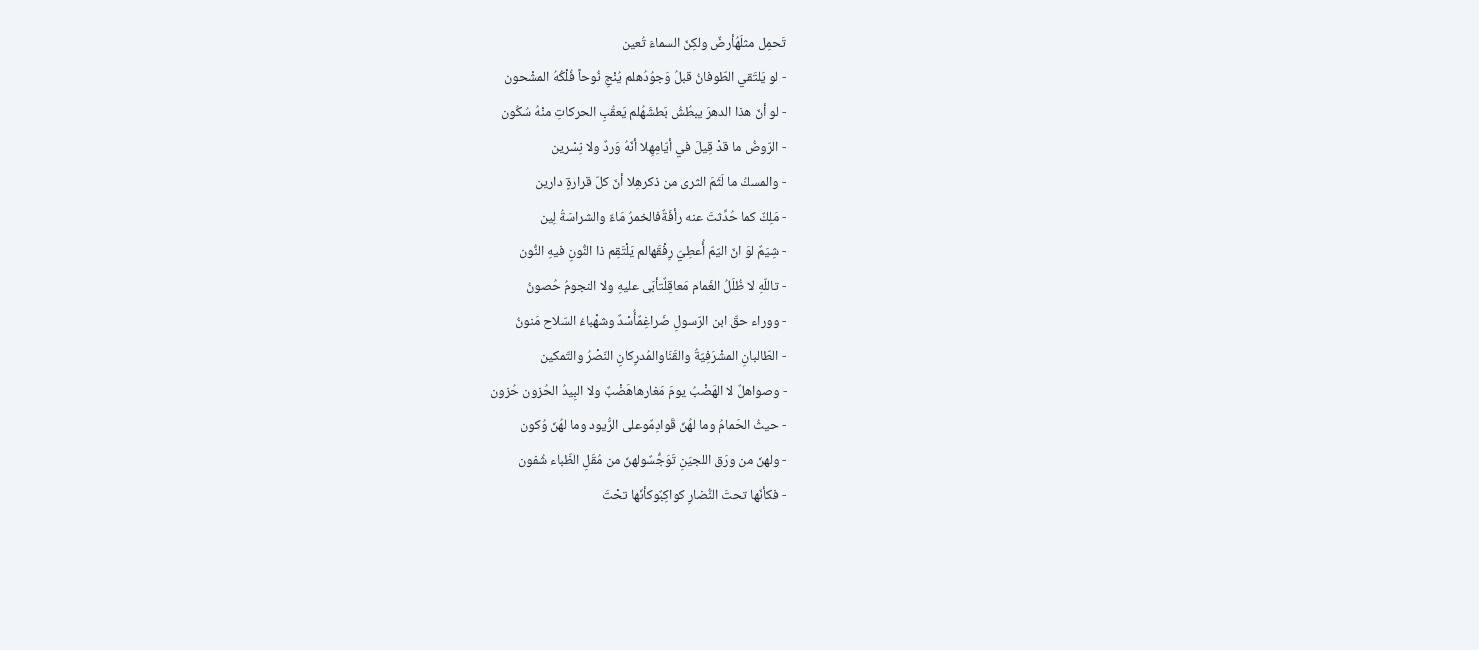تَحمِل مثلَهُأرضٌ ولكِنّ السماءَ تُعين
- لو يَلتَقي الطّوفانُ قبلُ وَجوُدُهلم يُنْجِ نُوحاً فُلْكُهُ المشْحون
- لو أنّ هذا الدهرَ يبطُشُ بَطشَهُلم يَعقُبِ الحركاتِ منْهُ سُكُون
- الرّوضُ ما قدْ قِيلَ في أيّامِهِلا أنّهُ وَردٌ ولا نِسْرين
- والمسكُ ما لَثَمَ الثرى من ذكرهِلا أنّ كلّ قرارةٍ دارين
- مَلِكٌ كما حُدِّثتَ عنه رأفَةٌفالخمرُ مَاءٌ والشراسَةُ لِين
- شِيَمٌ لوَ انّ اليّمّ أُعطِيَ رِفْقَهالم يَلْتَقِم ذا النُّونِ فيهِ النُّون
- تاللّهِ لا ظُلَلُ الغَمام مَعاقِلٌتأبَى عليهِ ولا النجومُ حُصونُ
- ووراء حقّ ابن الرّسولِ ضَراغِمٌأُسْدٌ وشهْباءُ السّلاح مَنونُ
- الطّالبانِ المشْرَفِيّةُ والقَنَاوالمُدرِكانِ النّصْرُ والتّمكين
- وصواهلٌ لا الهَضْبُ يومَ مَغارهاهَضْبٌ ولا البِيدُ الحُزون حُزون
- حيثُ الحَمامُ وما لهُنّ قَوادِمٌوعلى الرُّيود وما لهُنّ وُكون
- ولهنّ من ورَق اللجيَنِ تَوَجُّسٌولهنّ من مُقَلِ الظّباء شُفون
- فكأنّها تحتَ النُّضارِ كواكِبٌوكأنّها تحْتَ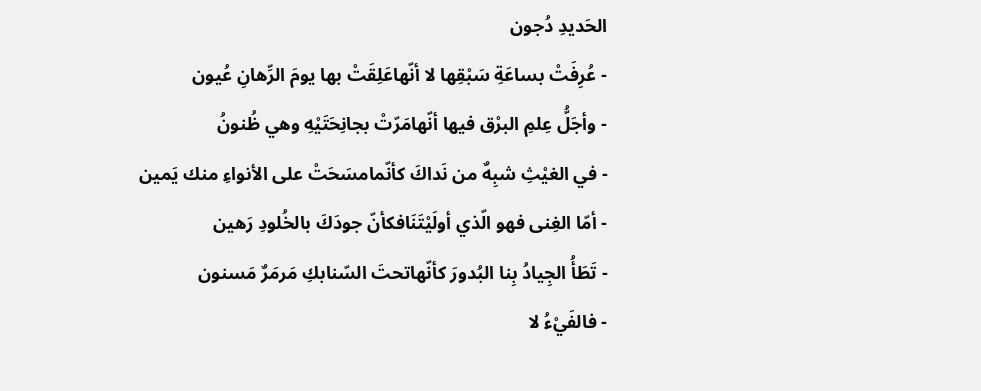الحَديدِ دُجون
- عُرِفَتْ بساعَةِ سَبْقِها لا أنّهاعَلِقَتْ بها يومَ الرِّهانِ عُيون
- وأجَلُّ عِلمِ البرْق فيها أنّهامَرّتْ بجانِحَتَيْهِ وهي ظُنونُ
- في الغيْثِ شبِهٌ من نَداكَ كأنّمامسَحَتْ على الأنواءِ منك يَمين
- أمّا الغِنى فهو الّذي أولَيْتَنَافكأنّ جودَكَ بالخُلودِ رَهين
- تَطَأُ الجِيادُ بِنا البُدورَ كأنّهاتحتَ السّنابكِ مَرمَرٌ مَسنون
- فالفَيْءُ لا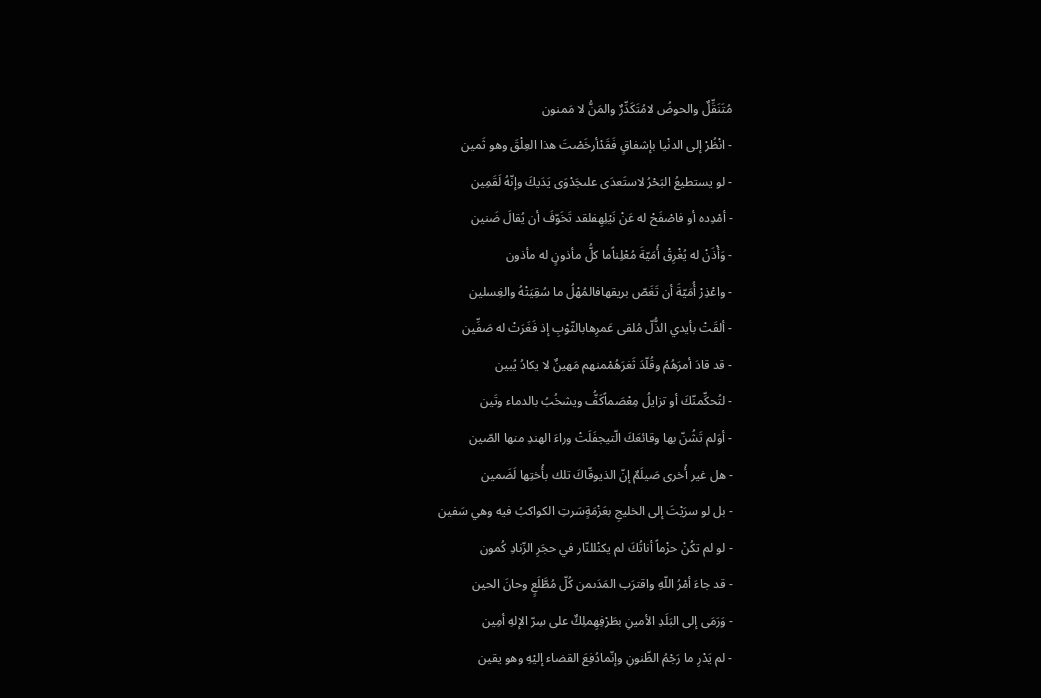مُتَنَقِّلٌ والحوضُ لامُتَكَدِّرٌ والمَنُّ لا مَمنون
- انْظُرْ إلى الدنْيا بإشفاقٍ فَقَدْأرخَصْتَ هذا العِلْقَ وهو ثَمين
- لو يستطيعُ البَحْرُ لاستَعدَى علىجَدْوَى يَدَيكَ وإنّهُ لَقَمِين
- أمْدِده أو فاصْفَحْ له عَنْ نَيْلِهِفلقد تَخَوّفَ أن يُقالَ ضَنين
- وَأْذَنْ له يُغْرِقْ أُمَيّةَ مُعْلِناًما كلُّ مأذونٍ له مأذون
- واعْذِرْ أُمَيّةَ أن تَغَصّ بريقهافالمُهْلُ ما سُقِيَتْهُ والغِسلين
- ألقَتْ بأيدي الذُّلّ مُلقى عَمرِهابالثّوْبِ إذ فَغَرَتْ له صَفِّين
- قد قادَ أمرَهُمُ وقُلّدَ ثَغرَهُمْمنهم مَهينٌ لا يكادُ يُبين
- لتُحكِّمنّكَ أو تزايلُ مِعْصَماًكَفُّ ويشخُبُ بالدماء وتَين
- أوَلم تَشُنّ بها وقائعَكَ الّتيجفَلَتْ وراءَ الهندِ منها الصّين
- هل غير أُخرى صَيلَمٌ إنّ الذيوقّاكَ تلك بأُختِها لَضَمين
- بل لو سرَيْتَ إلى الخليجِ بعَزْمَةٍسَرتِ الكواكبُ فيه وهي سَفين
- لو لم تكُنْ حزْماً أناتُكَ لم يكنْللنّار في حجَرِ الزّنادِ كُمون
- قد جاءَ أمْرُ اللّهِ واقترَب المَدَىمن كُلّ مُطَّلَعٍ وحانَ الحين
- وَرَمَى إلى البَلَدِ الأمينِ بطَرْفِهِملِكٌ على سِرّ الإلهِ أمِين
- لم يَدْرِ ما رَجْمُ الظّنونِ وإنّمادُفِعَ القضاء إليْهِ وهو يقين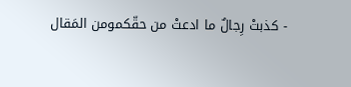- كذبتْ رِجالٌ ما ادعتْ من حقّكمومن المَقال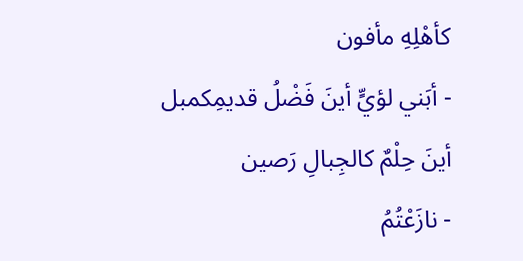كأهْلِهِ مأفون
- أبَني لؤيٍّ أينَ فَضْلُ قديمِكمبل أينَ حِلْمٌ كالجِبالِ رَصين
- نازَعْتُمُ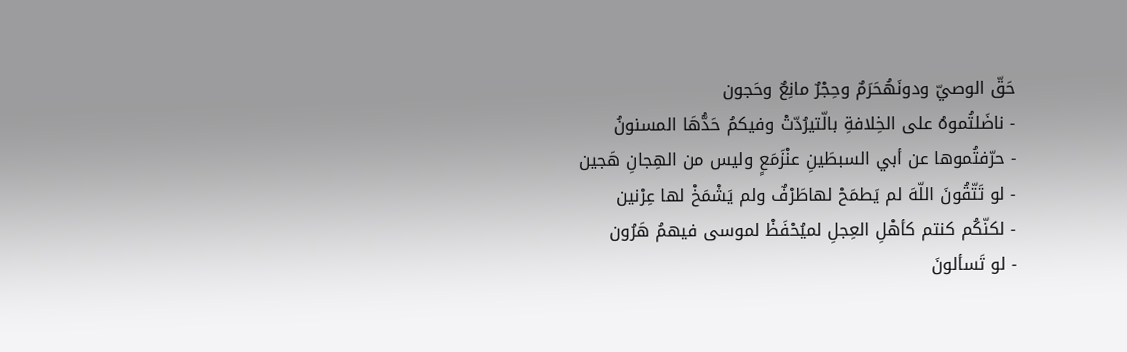حَقّ الوصيّ ودونَهُحَرَمٌ وحِجْرٌ مانِعٌ وحَجون
- ناضَلتُموهُ على الخِلافةِ بالّتيرُدّتْ وفيكمُ حَدُّهَا المسنونُ
- حرّفتُموها عن أبي السبطَينِ عنْزَمَعٍ وليس من الهِجانِ هَجين
- لو تَتّقُونَ اللّهَ لم يَطمَحْ لهاطَرْفٌ ولم يَشْمَخْ لها عِرْنين
- لكنّكُم كنتم كأهْلِ العِجلِ لميُحْفَظْ لموسى فيهمُ هَرُون
- لو تَسألونَ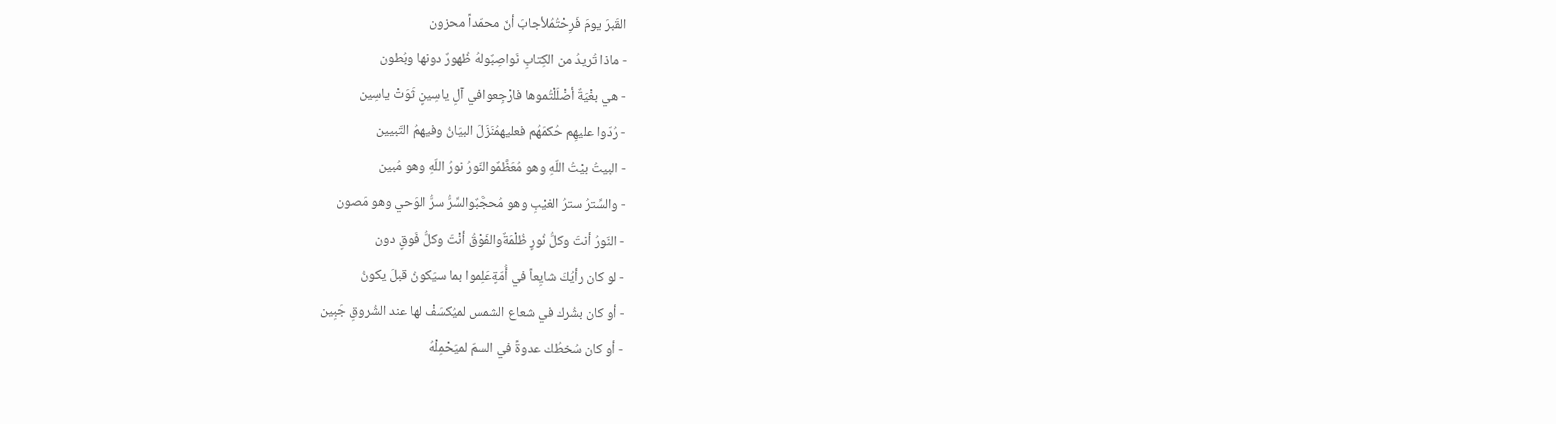القَبرَ يومَ فَرِحْتُمُلأجابَ أنّ محمّداً محزون
- ماذا تُريدُ من الكِتابِ نَواصِبٌولهُ ظُهورٌ دونها وبُطون
- هي بغْيَةٌ أضْلَلْتُموها فارْجِعوافي آلِ ياسِينٍ ثَوَتْ ياسِين
- رُدّوا عليهِم حُكمَهُم فعليهمُنَزَلَ البيَانُ وفيهمُ التّبيين
- البيتُ بيْتُ اللّهِ وهو مُعَظَّمٌوالنّورُ نورُ اللّهِ وهو مُبين
- والسِّترُ سترُ الغيْبِ وهو مُحجَّبٌوالسِّرُّ سرُّ الوَحي وهو مَصون
- النّورُ أنتَ وكلُّ نُورٍ ظُلْمَةٌوالفَوْقُ أنْتَ وكلُّ فَوقٍ دون
- لو كان رأيُكَ شايِعاً في أُمّةٍعَلِموا بما سيَكونُ قبلَ يكونُ
- أو كان بشُرك في شعاع الشمس لميُكسَفْ لها عند الشُروقِ جَبِين
- أو كان سُخطُك عدوةً في السمّ لميَحْمِلْهُ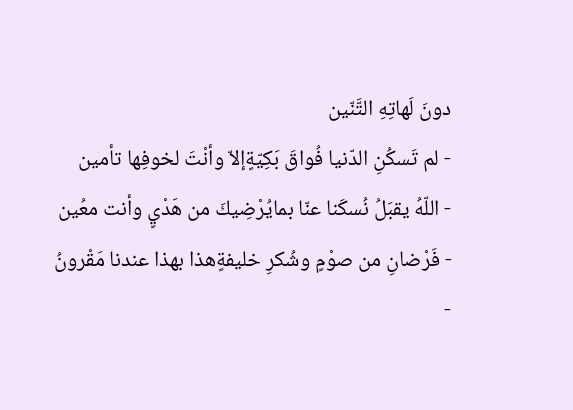دونَ لَهاتِهِ التَّنّين
- لم تَسكُنِ الدّنيا فُواقَ بَكِيّةٍإلاّ وأنْتَ لخوفِها تأمين
- اللّهُ يقبَلُ نُسكَنا عنّا بمايُرْضِيكَ من هَدْيٍ وأنت معُين
- فَرْضانِ من صوْمٍ وشُكرِ خليفةٍهذا بهذا عندنا مَقْرونُ
-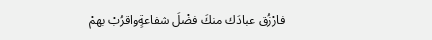فارْزُق عبادَك منكَ فضْلَ شفاعةٍواقرُبْ بهمْ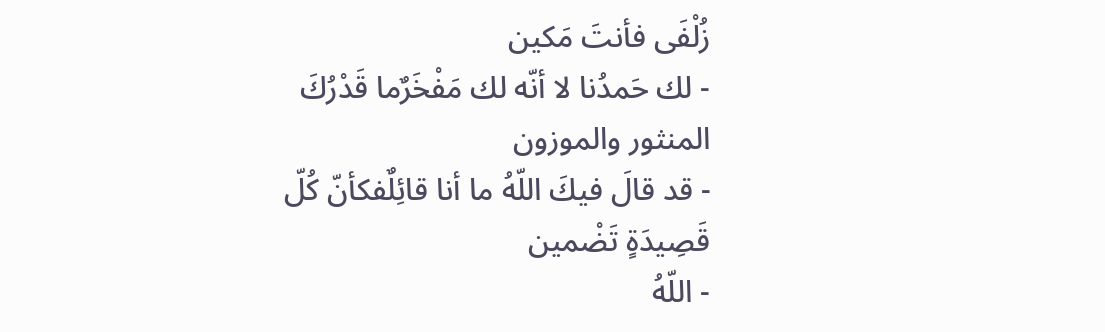زُلْفَى فأنتَ مَكين
- لك حَمدُنا لا أنّه لك مَفْخَرٌما قَدْرُكَ المنثور والموزون
- قد قالَ فيكَ اللّهُ ما أنا قائِلٌفكأنّ كُلّ قَصِيدَةٍ تَضْمين
- اللّهُ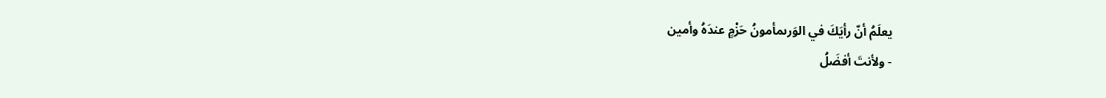يعلَمُ أنّ رأيَكَ في الوَرىمأمونُ حَزْمٍ عندَهُ وأمين
- ولأنتَ أفضَلُ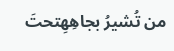من تُشيرُ بجاهِهِتحتَ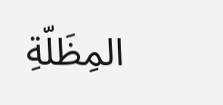المِظَلّةِ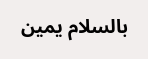بالسلام يمين